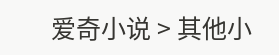爱奇小说 > 其他小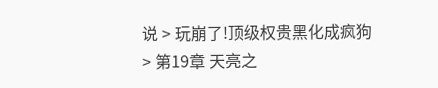说 > 玩崩了!顶级权贵黑化成疯狗 > 第19章 天亮之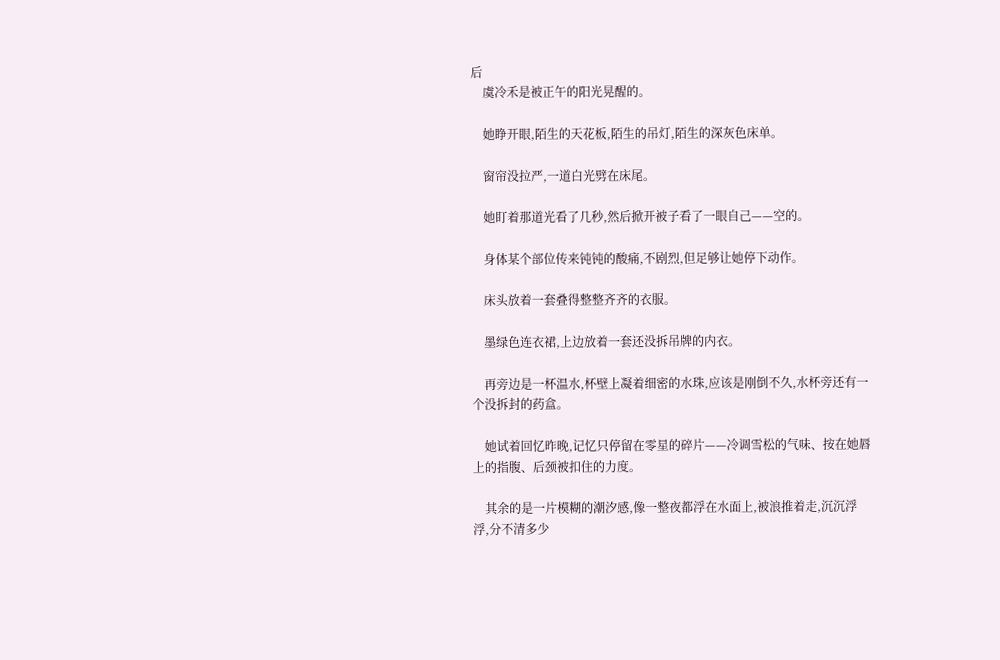后
    虞冷禾是被正午的阳光晃醒的。

    她睁开眼,陌生的天花板,陌生的吊灯,陌生的深灰色床单。

    窗帘没拉严,一道白光劈在床尾。

    她盯着那道光看了几秒,然后掀开被子看了一眼自己——空的。

    身体某个部位传来钝钝的酸痛,不剧烈,但足够让她停下动作。

    床头放着一套叠得整整齐齐的衣服。

    墨绿色连衣裙,上边放着一套还没拆吊牌的内衣。

    再旁边是一杯温水,杯壁上凝着细密的水珠,应该是刚倒不久,水杯旁还有一个没拆封的药盒。

    她试着回忆昨晚,记忆只停留在零星的碎片——冷调雪松的气味、按在她唇上的指腹、后颈被扣住的力度。

    其余的是一片模糊的潮汐感,像一整夜都浮在水面上,被浪推着走,沉沉浮浮,分不清多少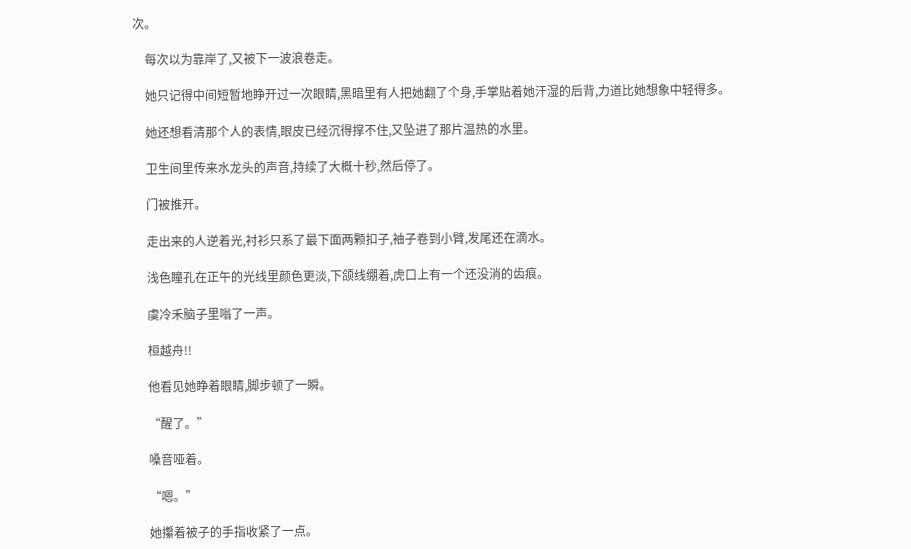次。

    每次以为靠岸了,又被下一波浪卷走。

    她只记得中间短暂地睁开过一次眼睛,黑暗里有人把她翻了个身,手掌贴着她汗湿的后背,力道比她想象中轻得多。

    她还想看清那个人的表情,眼皮已经沉得撑不住,又坠进了那片温热的水里。

    卫生间里传来水龙头的声音,持续了大概十秒,然后停了。

    门被推开。

    走出来的人逆着光,衬衫只系了最下面两颗扣子,袖子卷到小臂,发尾还在滴水。

    浅色瞳孔在正午的光线里颜色更淡,下颌线绷着,虎口上有一个还没消的齿痕。

    虞冷禾脑子里嗡了一声。

    桓越舟!!

    他看见她睁着眼睛,脚步顿了一瞬。

    “醒了。”

    嗓音哑着。

    “嗯。”

    她攥着被子的手指收紧了一点。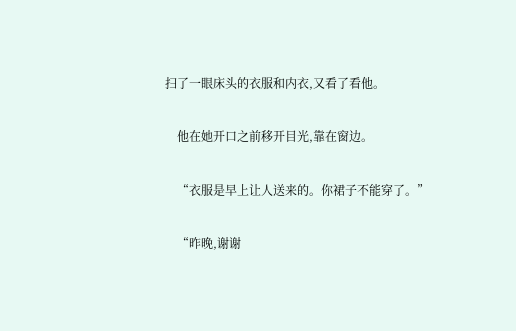扫了一眼床头的衣服和内衣,又看了看他。

    他在她开口之前移开目光,靠在窗边。

    “衣服是早上让人送来的。你裙子不能穿了。”

    “昨晚,谢谢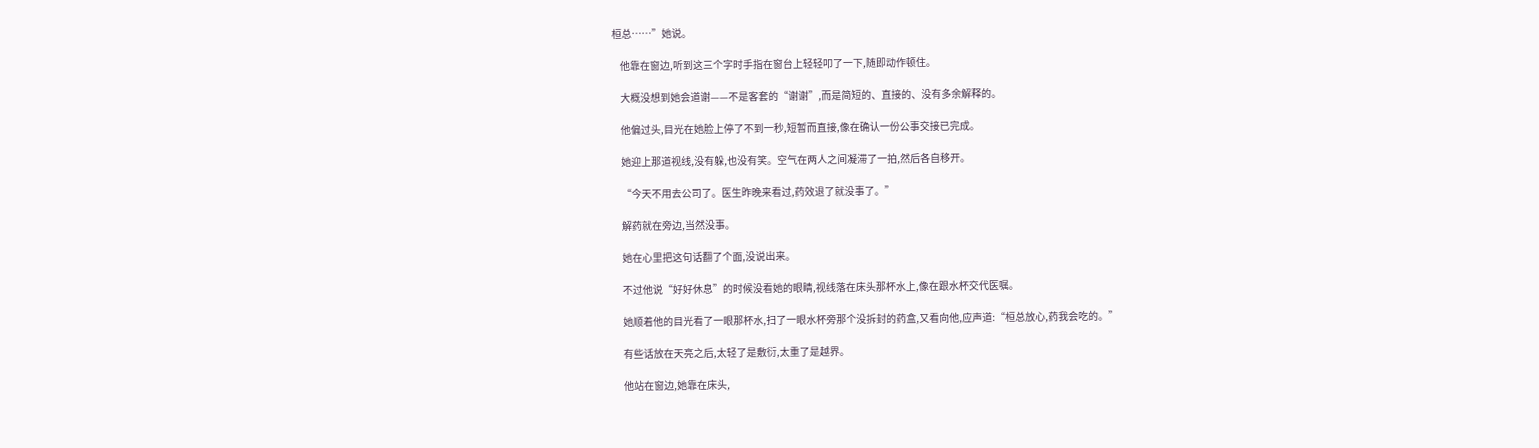桓总……”她说。

    他靠在窗边,听到这三个字时手指在窗台上轻轻叩了一下,随即动作顿住。

    大概没想到她会道谢——不是客套的“谢谢”,而是简短的、直接的、没有多余解释的。

    他偏过头,目光在她脸上停了不到一秒,短暂而直接,像在确认一份公事交接已完成。

    她迎上那道视线,没有躲,也没有笑。空气在两人之间凝滞了一拍,然后各自移开。

    “今天不用去公司了。医生昨晚来看过,药效退了就没事了。”

    解药就在旁边,当然没事。

    她在心里把这句话翻了个面,没说出来。

    不过他说“好好休息”的时候没看她的眼睛,视线落在床头那杯水上,像在跟水杯交代医嘱。

    她顺着他的目光看了一眼那杯水,扫了一眼水杯旁那个没拆封的药盒,又看向他,应声道:“桓总放心,药我会吃的。”

    有些话放在天亮之后,太轻了是敷衍,太重了是越界。

    他站在窗边,她靠在床头,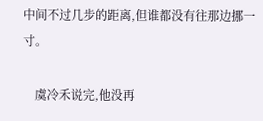中间不过几步的距离,但谁都没有往那边挪一寸。

    虞冷禾说完,他没再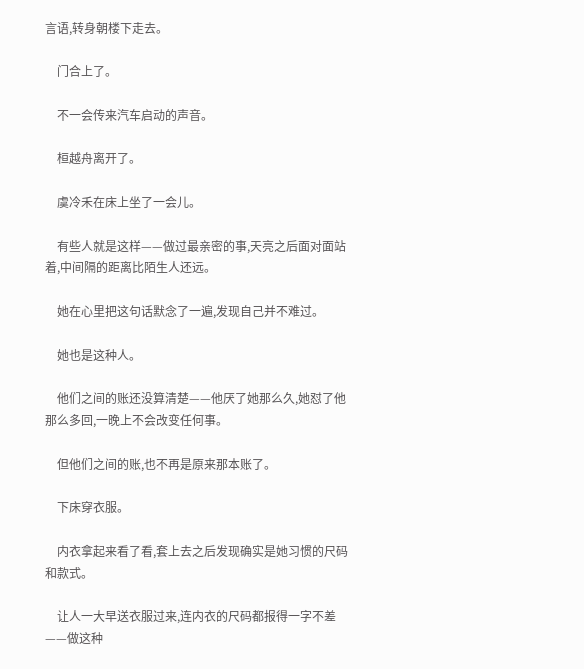言语,转身朝楼下走去。

    门合上了。

    不一会传来汽车启动的声音。

    桓越舟离开了。

    虞冷禾在床上坐了一会儿。

    有些人就是这样——做过最亲密的事,天亮之后面对面站着,中间隔的距离比陌生人还远。

    她在心里把这句话默念了一遍,发现自己并不难过。

    她也是这种人。

    他们之间的账还没算清楚——他厌了她那么久,她怼了他那么多回,一晚上不会改变任何事。

    但他们之间的账,也不再是原来那本账了。

    下床穿衣服。

    内衣拿起来看了看,套上去之后发现确实是她习惯的尺码和款式。

    让人一大早送衣服过来,连内衣的尺码都报得一字不差——做这种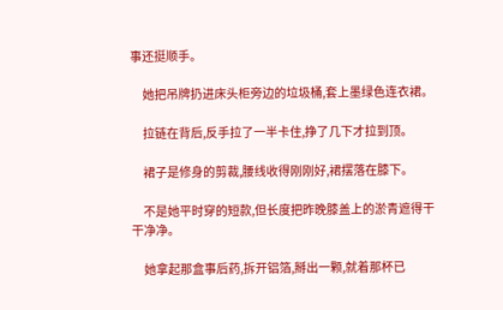事还挺顺手。

    她把吊牌扔进床头柜旁边的垃圾桶,套上墨绿色连衣裙。

    拉链在背后,反手拉了一半卡住,挣了几下才拉到顶。

    裙子是修身的剪裁,腰线收得刚刚好,裙摆落在膝下。

    不是她平时穿的短款,但长度把昨晚膝盖上的淤青遮得干干净净。

    她拿起那盒事后药,拆开铝箔,掰出一颗,就着那杯已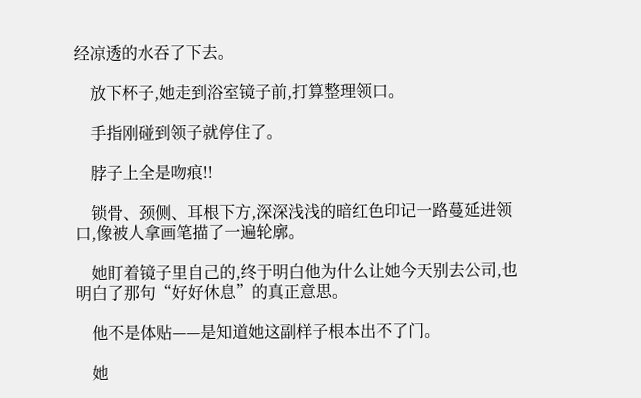经凉透的水吞了下去。

    放下杯子,她走到浴室镜子前,打算整理领口。

    手指刚碰到领子就停住了。

    脖子上全是吻痕!!

    锁骨、颈侧、耳根下方,深深浅浅的暗红色印记一路蔓延进领口,像被人拿画笔描了一遍轮廓。

    她盯着镜子里自己的,终于明白他为什么让她今天别去公司,也明白了那句“好好休息”的真正意思。

    他不是体贴——是知道她这副样子根本出不了门。

    她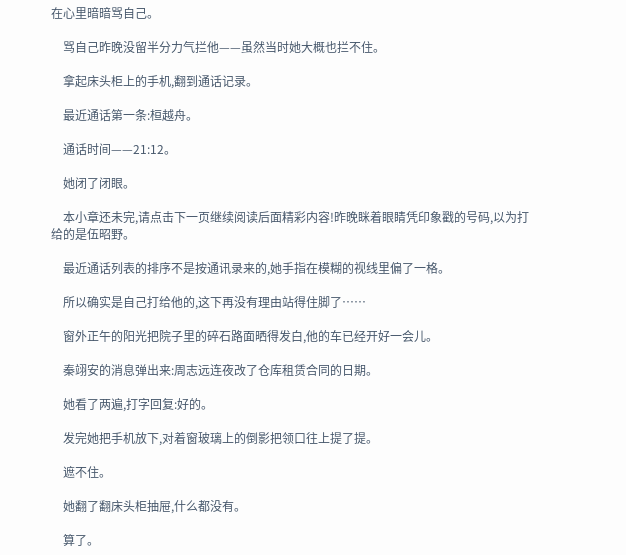在心里暗暗骂自己。

    骂自己昨晚没留半分力气拦他——虽然当时她大概也拦不住。

    拿起床头柜上的手机,翻到通话记录。

    最近通话第一条:桓越舟。

    通话时间——21:12。

    她闭了闭眼。

    本小章还未完,请点击下一页继续阅读后面精彩内容!昨晚眯着眼睛凭印象戳的号码,以为打给的是伍昭野。

    最近通话列表的排序不是按通讯录来的,她手指在模糊的视线里偏了一格。

    所以确实是自己打给他的,这下再没有理由站得住脚了……

    窗外正午的阳光把院子里的碎石路面晒得发白,他的车已经开好一会儿。

    秦翊安的消息弹出来:周志远连夜改了仓库租赁合同的日期。

    她看了两遍,打字回复:好的。

    发完她把手机放下,对着窗玻璃上的倒影把领口往上提了提。

    遮不住。

    她翻了翻床头柜抽屉,什么都没有。

    算了。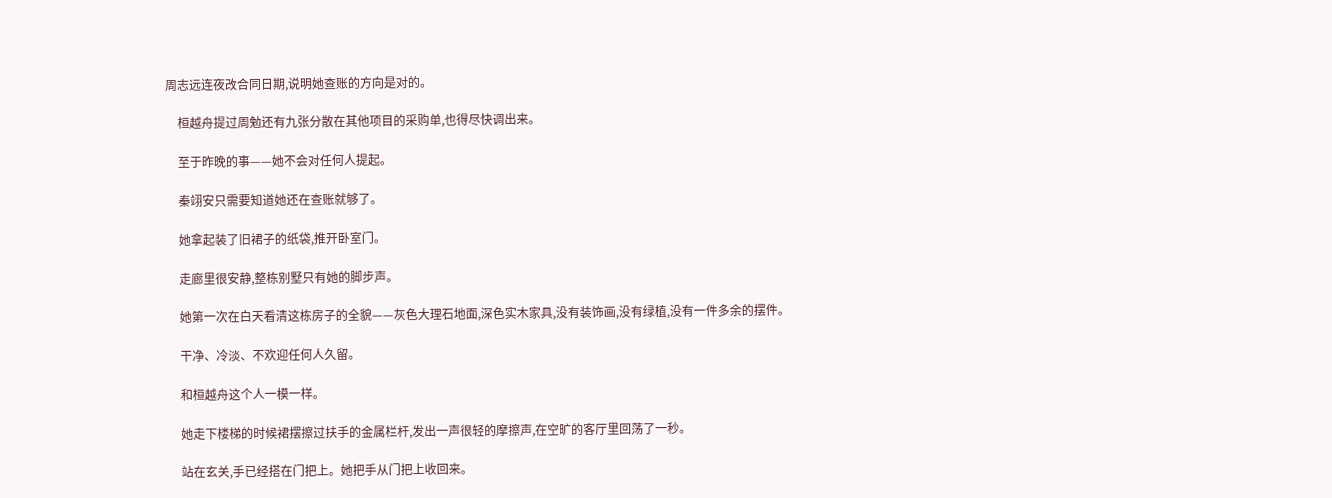周志远连夜改合同日期,说明她查账的方向是对的。

    桓越舟提过周勉还有九张分散在其他项目的采购单,也得尽快调出来。

    至于昨晚的事——她不会对任何人提起。

    秦翊安只需要知道她还在查账就够了。

    她拿起装了旧裙子的纸袋,推开卧室门。

    走廊里很安静,整栋别墅只有她的脚步声。

    她第一次在白天看清这栋房子的全貌——灰色大理石地面,深色实木家具,没有装饰画,没有绿植,没有一件多余的摆件。

    干净、冷淡、不欢迎任何人久留。

    和桓越舟这个人一模一样。

    她走下楼梯的时候裙摆擦过扶手的金属栏杆,发出一声很轻的摩擦声,在空旷的客厅里回荡了一秒。

    站在玄关,手已经搭在门把上。她把手从门把上收回来。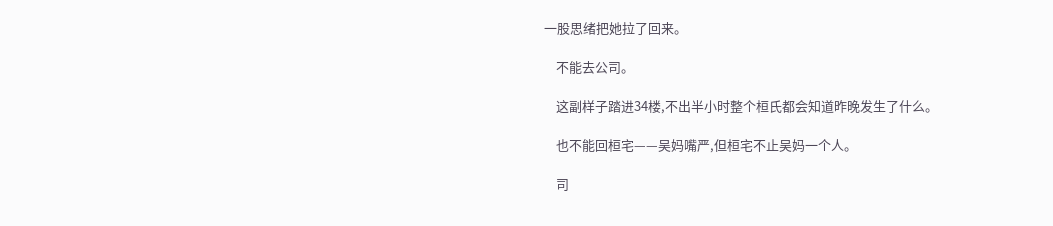一股思绪把她拉了回来。

    不能去公司。

    这副样子踏进34楼,不出半小时整个桓氏都会知道昨晚发生了什么。

    也不能回桓宅——吴妈嘴严,但桓宅不止吴妈一个人。

    司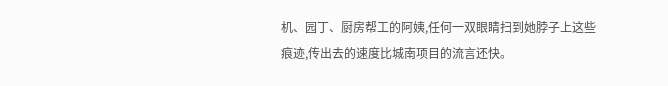机、园丁、厨房帮工的阿姨,任何一双眼睛扫到她脖子上这些痕迹,传出去的速度比城南项目的流言还快。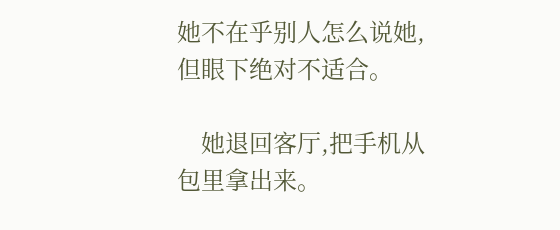她不在乎别人怎么说她,但眼下绝对不适合。

    她退回客厅,把手机从包里拿出来。